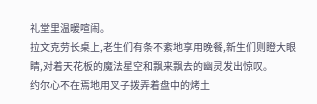礼堂里温暖喧闹。
拉文克劳长桌上,老生们有条不紊地享用晚餐,新生们则瞪大眼睛,对着天花板的魔法星空和飘来飘去的幽灵发出惊叹。
约尔心不在焉地用叉子拨弄着盘中的烤土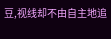豆,视线却不由自主地追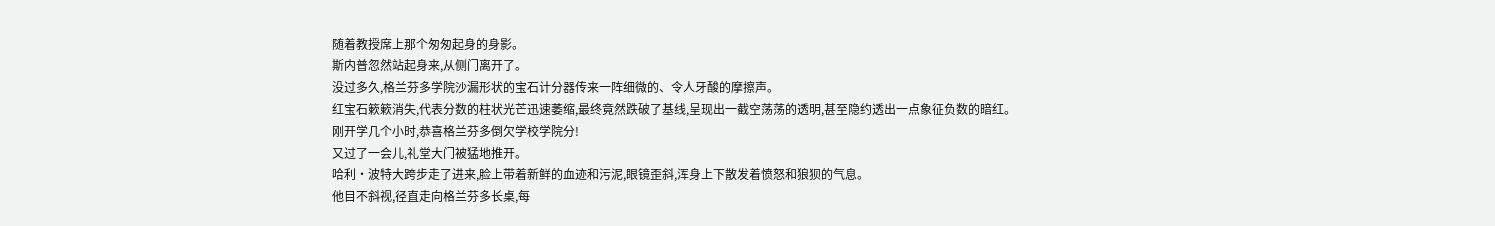随着教授席上那个匆匆起身的身影。
斯内普忽然站起身来,从侧门离开了。
没过多久,格兰芬多学院沙漏形状的宝石计分器传来一阵细微的、令人牙酸的摩擦声。
红宝石簌簌消失,代表分数的柱状光芒迅速萎缩,最终竟然跌破了基线,呈现出一截空荡荡的透明,甚至隐约透出一点象征负数的暗红。
刚开学几个小时,恭喜格兰芬多倒欠学校学院分!
又过了一会儿,礼堂大门被猛地推开。
哈利·波特大跨步走了进来,脸上带着新鲜的血迹和污泥,眼镜歪斜,浑身上下散发着愤怒和狼狈的气息。
他目不斜视,径直走向格兰芬多长桌,每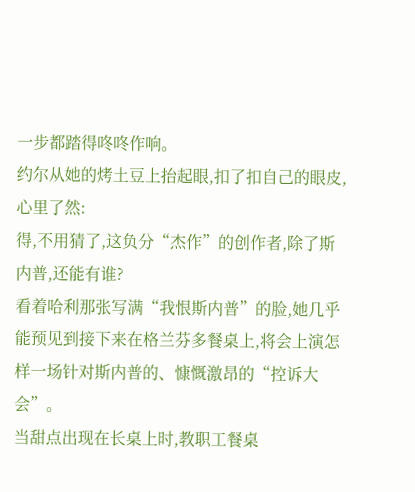一步都踏得咚咚作响。
约尔从她的烤土豆上抬起眼,扣了扣自己的眼皮,心里了然:
得,不用猜了,这负分“杰作”的创作者,除了斯内普,还能有谁?
看着哈利那张写满“我恨斯内普”的脸,她几乎能预见到接下来在格兰芬多餐桌上,将会上演怎样一场针对斯内普的、慷慨激昂的“控诉大会”。
当甜点出现在长桌上时,教职工餐桌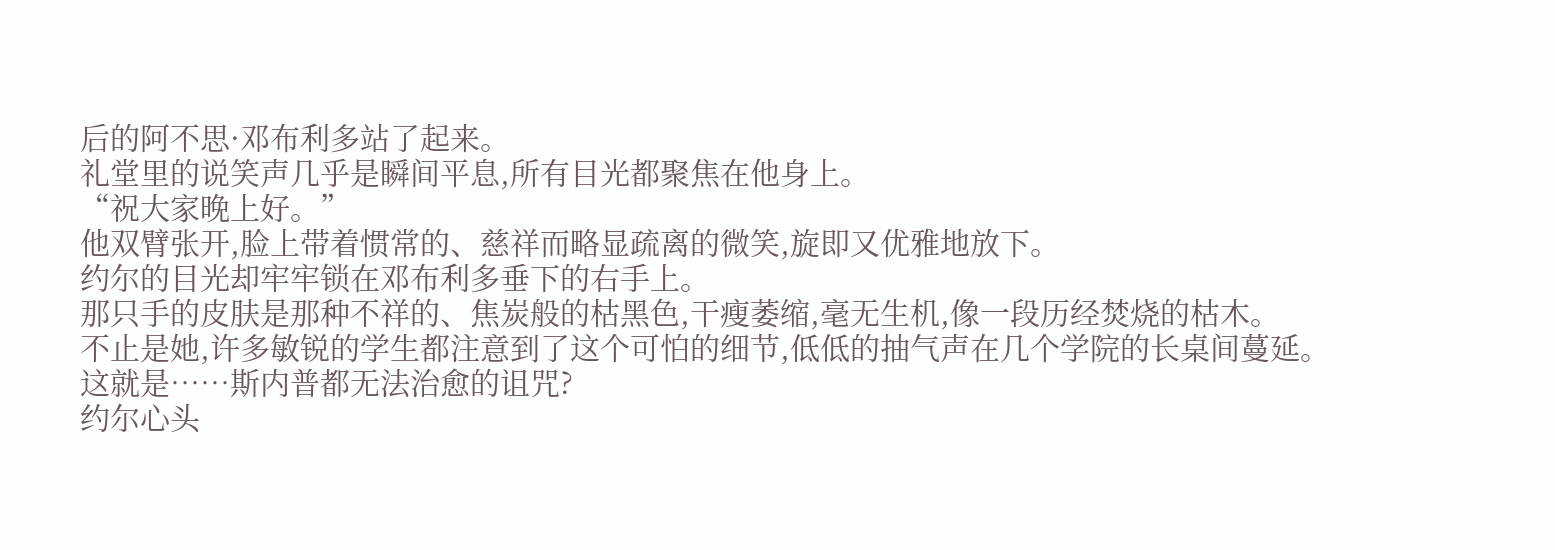后的阿不思·邓布利多站了起来。
礼堂里的说笑声几乎是瞬间平息,所有目光都聚焦在他身上。
“祝大家晚上好。”
他双臂张开,脸上带着惯常的、慈祥而略显疏离的微笑,旋即又优雅地放下。
约尔的目光却牢牢锁在邓布利多垂下的右手上。
那只手的皮肤是那种不祥的、焦炭般的枯黑色,干瘦萎缩,毫无生机,像一段历经焚烧的枯木。
不止是她,许多敏锐的学生都注意到了这个可怕的细节,低低的抽气声在几个学院的长桌间蔓延。
这就是……斯内普都无法治愈的诅咒?
约尔心头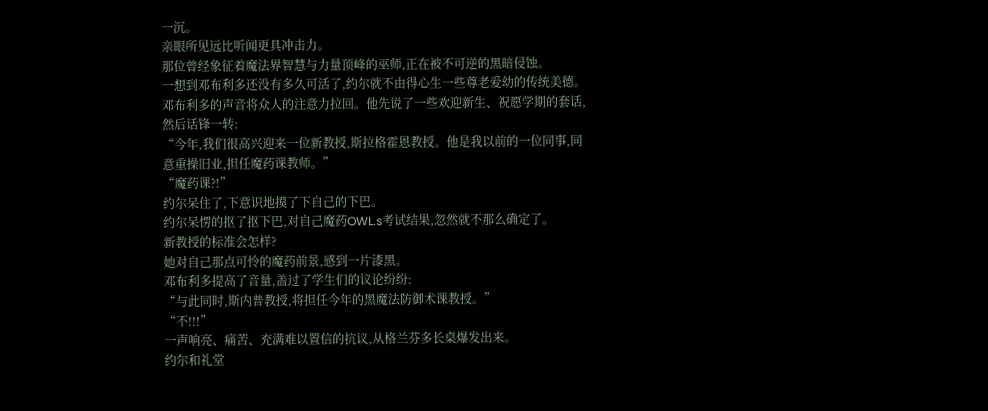一沉。
亲眼所见远比听闻更具冲击力。
那位曾经象征着魔法界智慧与力量顶峰的巫师,正在被不可逆的黑暗侵蚀。
一想到邓布利多还没有多久可活了,约尔就不由得心生一些尊老爱幼的传统美德。
邓布利多的声音将众人的注意力拉回。他先说了一些欢迎新生、祝愿学期的套话,然后话锋一转:
“今年,我们很高兴迎来一位新教授,斯拉格霍恩教授。他是我以前的一位同事,同意重操旧业,担任魔药课教师。”
“魔药课?!”
约尔呆住了,下意识地摸了下自己的下巴。
约尔呆愣的抠了抠下巴,对自己魔药OWL.s考试结果,忽然就不那么确定了。
新教授的标准会怎样?
她对自己那点可怜的魔药前景,感到一片漆黑。
邓布利多提高了音量,盖过了学生们的议论纷纷:
“与此同时,斯内普教授,将担任今年的黑魔法防御术课教授。”
“不!!!”
一声响亮、痛苦、充满难以置信的抗议,从格兰芬多长桌爆发出来。
约尔和礼堂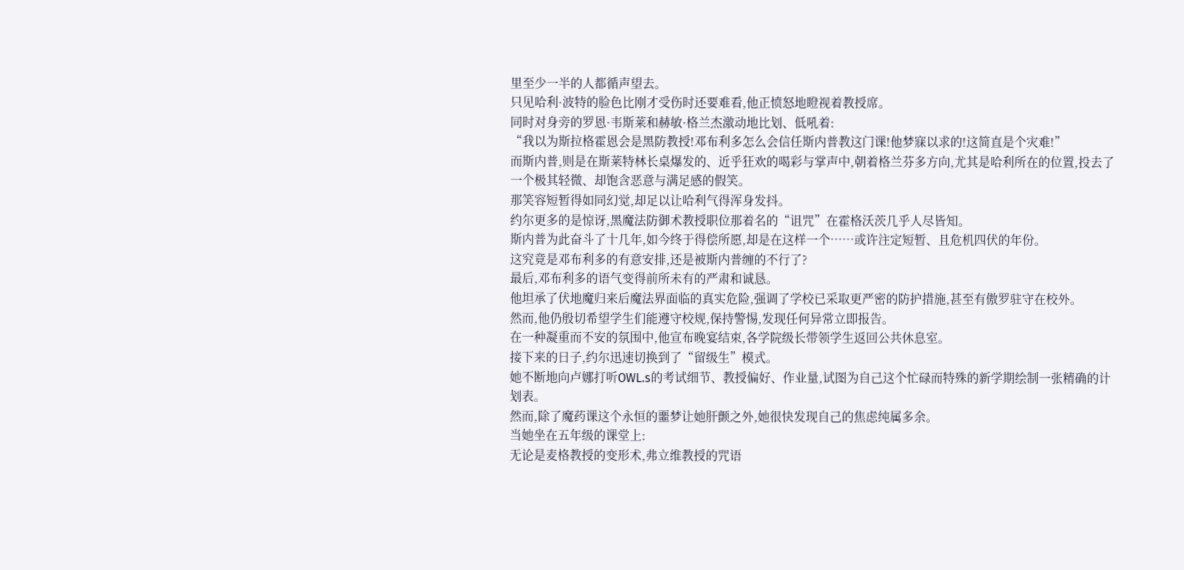里至少一半的人都循声望去。
只见哈利·波特的脸色比刚才受伤时还要难看,他正愤怒地瞪视着教授席。
同时对身旁的罗恩·韦斯莱和赫敏·格兰杰激动地比划、低吼着:
“我以为斯拉格霍恩会是黑防教授!邓布利多怎么会信任斯内普教这门课!他梦寐以求的!这简直是个灾难!”
而斯内普,则是在斯莱特林长桌爆发的、近乎狂欢的喝彩与掌声中,朝着格兰芬多方向,尤其是哈利所在的位置,投去了一个极其轻微、却饱含恶意与满足感的假笑。
那笑容短暂得如同幻觉,却足以让哈利气得浑身发抖。
约尔更多的是惊讶,黑魔法防御术教授职位那着名的“诅咒”在霍格沃茨几乎人尽皆知。
斯内普为此奋斗了十几年,如今终于得偿所愿,却是在这样一个……或许注定短暂、且危机四伏的年份。
这究竟是邓布利多的有意安排,还是被斯内普缠的不行了?
最后,邓布利多的语气变得前所未有的严肃和诚恳。
他坦承了伏地魔归来后魔法界面临的真实危险,强调了学校已采取更严密的防护措施,甚至有傲罗驻守在校外。
然而,他仍殷切希望学生们能遵守校规,保持警惕,发现任何异常立即报告。
在一种凝重而不安的氛围中,他宣布晚宴结束,各学院级长带领学生返回公共休息室。
接下来的日子,约尔迅速切换到了“留级生”模式。
她不断地向卢娜打听OWL.s的考试细节、教授偏好、作业量,试图为自己这个忙碌而特殊的新学期绘制一张精确的计划表。
然而,除了魔药课这个永恒的噩梦让她肝颤之外,她很快发现自己的焦虑纯属多余。
当她坐在五年级的课堂上:
无论是麦格教授的变形术,弗立维教授的咒语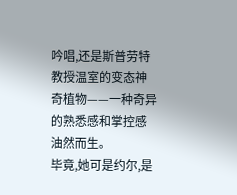吟唱,还是斯普劳特教授温室的变态神奇植物——一种奇异的熟悉感和掌控感油然而生。
毕竟,她可是约尔,是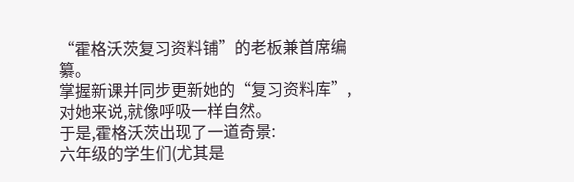“霍格沃茨复习资料铺”的老板兼首席编纂。
掌握新课并同步更新她的“复习资料库”,对她来说,就像呼吸一样自然。
于是,霍格沃茨出现了一道奇景:
六年级的学生们(尤其是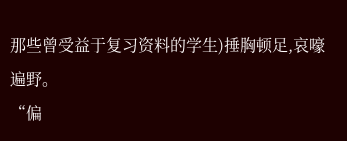那些曾受益于复习资料的学生)捶胸顿足,哀嚎遍野。
“偏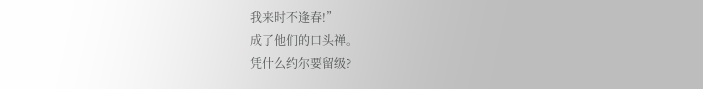我来时不逢春!”
成了他们的口头禅。
凭什么约尔要留级?